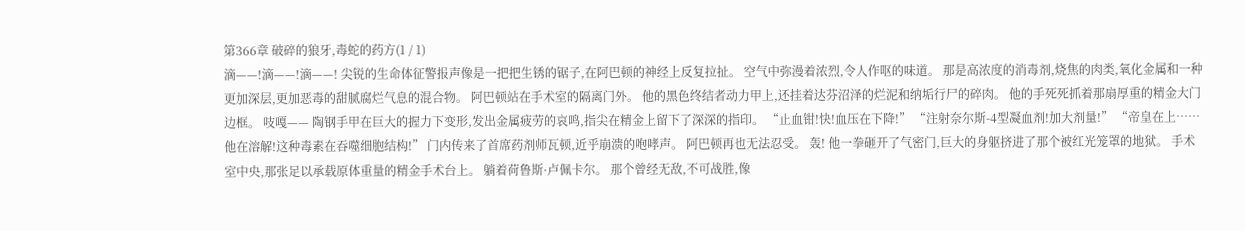第366章 破碎的狼牙,毒蛇的药方(1 / 1)
滴——!滴——!滴——! 尖锐的生命体征警报声像是一把把生锈的锯子,在阿巴顿的神经上反复拉扯。 空气中弥漫着浓烈,令人作呕的味道。 那是高浓度的消毒剂,烧焦的肉类,氧化金属和一种更加深层,更加恶毒的甜腻腐烂气息的混合物。 阿巴顿站在手术室的隔离门外。 他的黑色终结者动力甲上,还挂着达芬沼泽的烂泥和纳垢行尸的碎肉。 他的手死死抓着那扇厚重的精金大门边框。 吱嘎—— 陶钢手甲在巨大的握力下变形,发出金属疲劳的哀鸣,指尖在精金上留下了深深的指印。 “止血钳!快!血压在下降!” “注射奈尔斯-4型凝血剂!加大剂量!” “帝皇在上……他在溶解!这种毒素在吞噬细胞结构!” 门内传来了首席药剂师瓦顿,近乎崩溃的咆哮声。 阿巴顿再也无法忍受。 轰! 他一拳砸开了气密门,巨大的身躯挤进了那个被红光笼罩的地狱。 手术室中央,那张足以承载原体重量的精金手术台上。 躺着荷鲁斯·卢佩卡尔。 那个曾经无敌,不可战胜,像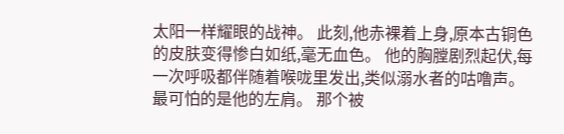太阳一样耀眼的战神。 此刻,他赤裸着上身,原本古铜色的皮肤变得惨白如纸,毫无血色。 他的胸膛剧烈起伏,每一次呼吸都伴随着喉咙里发出,类似溺水者的咕噜声。 最可怕的是他的左肩。 那个被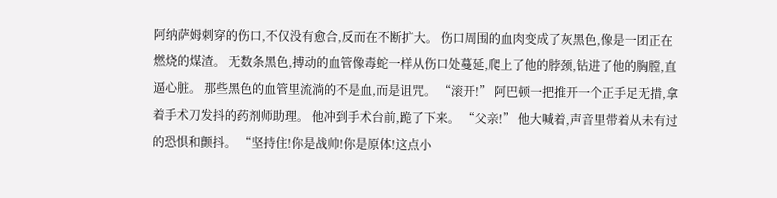阿纳萨姆刺穿的伤口,不仅没有愈合,反而在不断扩大。 伤口周围的血肉变成了灰黑色,像是一团正在燃烧的煤渣。 无数条黑色,搏动的血管像毒蛇一样从伤口处蔓延,爬上了他的脖颈,钻进了他的胸膛,直逼心脏。 那些黑色的血管里流淌的不是血,而是诅咒。 “滚开!” 阿巴顿一把推开一个正手足无措,拿着手术刀发抖的药剂师助理。 他冲到手术台前,跪了下来。 “父亲!” 他大喊着,声音里带着从未有过的恐惧和颤抖。 “坚持住!你是战帅!你是原体!这点小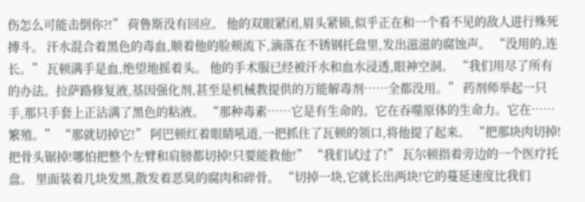伤怎么可能击倒你?!” 荷鲁斯没有回应。 他的双眼紧闭,眉头紧锁,似乎正在和一个看不见的敌人进行殊死搏斗。 汗水混合着黑色的毒血,顺着他的脸颊流下,滴落在不锈钢托盘里,发出滋滋的腐蚀声。 “没用的,连长。” 瓦顿满手是血,绝望地摇着头。 他的手术服已经被汗水和血水浸透,眼神空洞。 “我们用尽了所有的办法。拉萨路修复液,基因强化剂,甚至是机械教提供的万能解毒剂……全都没用。” 药剂师举起一只手,那只手套上正沾满了黑色的粘液。 “那种毒素……它是有生命的。它在吞噬原体的生命力。它在……繁殖。” “那就切掉它!” 阿巴顿红着眼睛吼道,一把抓住了瓦顿的领口,将他提了起来。 “把那块肉切掉!把骨头锯掉!哪怕把整个左臂和肩膀都切掉!只要能救他!” “我们试过了!” 瓦尔顿指着旁边的一个医疗托盘。 里面装着几块发黑,散发着恶臭的腐肉和碎骨。 “切掉一块,它就长出两块!它的蔓延速度比我们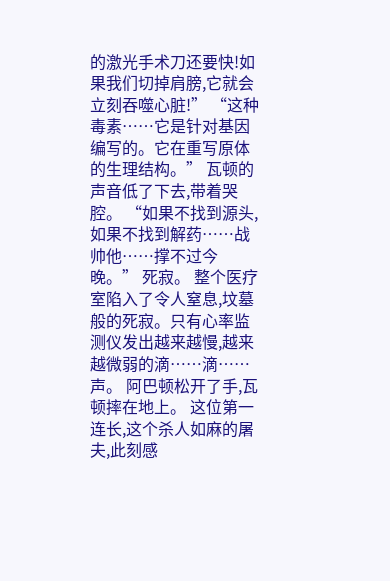的激光手术刀还要快!如果我们切掉肩膀,它就会立刻吞噬心脏!” “这种毒素……它是针对基因编写的。它在重写原体的生理结构。” 瓦顿的声音低了下去,带着哭腔。 “如果不找到源头,如果不找到解药……战帅他……撑不过今晚。” 死寂。 整个医疗室陷入了令人窒息,坟墓般的死寂。只有心率监测仪发出越来越慢,越来越微弱的滴……滴……声。 阿巴顿松开了手,瓦顿摔在地上。 这位第一连长,这个杀人如麻的屠夫,此刻感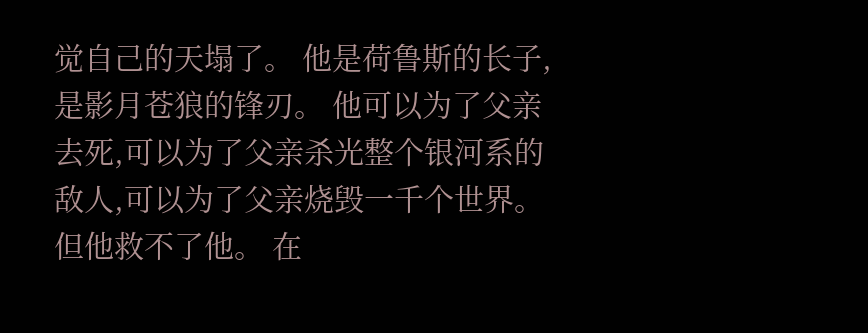觉自己的天塌了。 他是荷鲁斯的长子,是影月苍狼的锋刃。 他可以为了父亲去死,可以为了父亲杀光整个银河系的敌人,可以为了父亲烧毁一千个世界。 但他救不了他。 在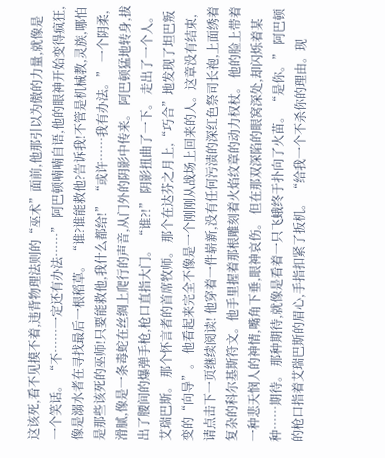这该死,看不见摸不着,违背物理法则的“巫术”面前,他那引以为傲的力量,就像是一个笑话。 “不……一定还有办法……” 阿巴顿喃喃自语,他的眼神开始变得疯狂,像是溺水者在寻找最后一根稻草。 “谁?谁能救他?告诉我!不管是机械教,灵族,哪怕是那些该死的巫师!只要能救他,我什么都给!” “或许……我有办法。” 一个阴柔,滑腻,像是一条毒蛇在丝绸上爬行的声音,从门外的阴影中传来。 阿巴顿猛地转身,拔出了腰间的爆弹手枪,枪口直指大门。 “谁?!” 阴影扭曲了一下。 走出了一个人。 艾瑞巴斯。 那个怀言者的首席牧师。 那个在达芬之月上,“巧合”地发现了坦巴叛变的“向导”。 他看起来完全不像是一个刚刚从战场上回来的人。这章没有结束,请点击下一页继续阅读! 他穿着一件崭新,没有任何污渍的深红色祭司长袍,上面绣着复杂的科尔基斯符文。他手里握着那根雕刻着火焰纹章的动力权杖。 他的脸上带着一种悲天悯人的神情,嘴角下垂,眼神哀伤。 但在那双深陷的眼窝深处,却闪烁着某种……期待。 那种期待,就像是看着一只飞蛾终于扑向了火苗。 “是你。” 阿巴顿的枪口指着艾瑞巴斯的眉心,手指扣紧了扳机。 “给我一个不杀你的理由。现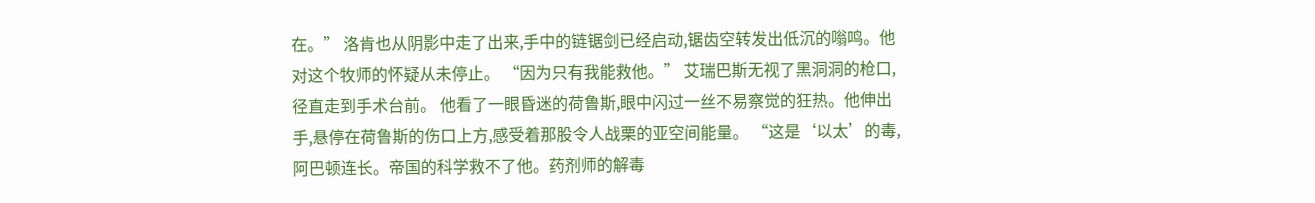在。” 洛肯也从阴影中走了出来,手中的链锯剑已经启动,锯齿空转发出低沉的嗡鸣。他对这个牧师的怀疑从未停止。 “因为只有我能救他。” 艾瑞巴斯无视了黑洞洞的枪口,径直走到手术台前。 他看了一眼昏迷的荷鲁斯,眼中闪过一丝不易察觉的狂热。他伸出手,悬停在荷鲁斯的伤口上方,感受着那股令人战栗的亚空间能量。 “这是‘以太’的毒,阿巴顿连长。帝国的科学救不了他。药剂师的解毒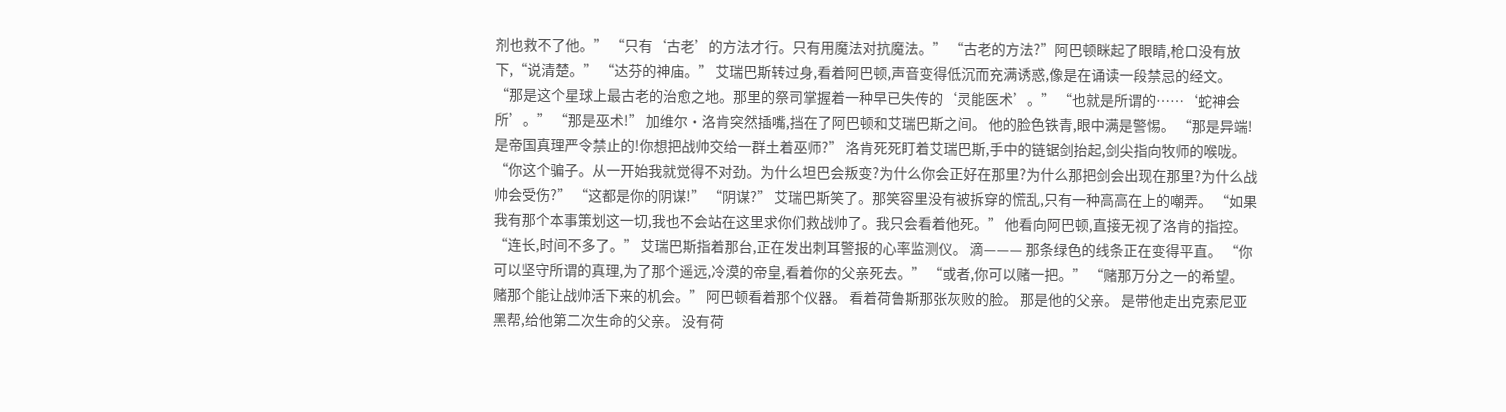剂也救不了他。” “只有‘古老’的方法才行。只有用魔法对抗魔法。” “古老的方法?”阿巴顿眯起了眼睛,枪口没有放下,“说清楚。” “达芬的神庙。” 艾瑞巴斯转过身,看着阿巴顿,声音变得低沉而充满诱惑,像是在诵读一段禁忌的经文。 “那是这个星球上最古老的治愈之地。那里的祭司掌握着一种早已失传的‘灵能医术’。” “也就是所谓的……‘蛇神会所’。” “那是巫术!” 加维尔·洛肯突然插嘴,挡在了阿巴顿和艾瑞巴斯之间。 他的脸色铁青,眼中满是警惕。 “那是异端!是帝国真理严令禁止的!你想把战帅交给一群土着巫师?” 洛肯死死盯着艾瑞巴斯,手中的链锯剑抬起,剑尖指向牧师的喉咙。 “你这个骗子。从一开始我就觉得不对劲。为什么坦巴会叛变?为什么你会正好在那里?为什么那把剑会出现在那里?为什么战帅会受伤?” “这都是你的阴谋!” “阴谋?” 艾瑞巴斯笑了。那笑容里没有被拆穿的慌乱,只有一种高高在上的嘲弄。 “如果我有那个本事策划这一切,我也不会站在这里求你们救战帅了。我只会看着他死。” 他看向阿巴顿,直接无视了洛肯的指控。 “连长,时间不多了。” 艾瑞巴斯指着那台,正在发出刺耳警报的心率监测仪。 滴——— 那条绿色的线条正在变得平直。 “你可以坚守所谓的真理,为了那个遥远,冷漠的帝皇,看着你的父亲死去。” “或者,你可以赌一把。” “赌那万分之一的希望。赌那个能让战帅活下来的机会。” 阿巴顿看着那个仪器。 看着荷鲁斯那张灰败的脸。 那是他的父亲。 是带他走出克索尼亚黑帮,给他第二次生命的父亲。 没有荷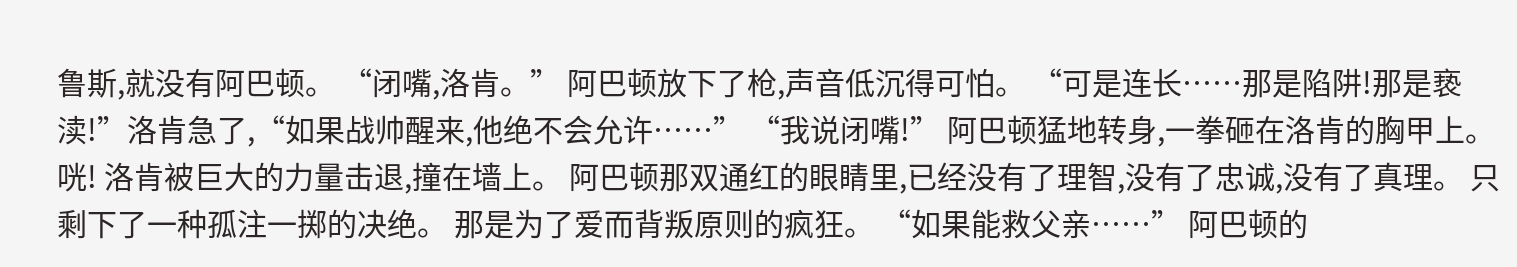鲁斯,就没有阿巴顿。 “闭嘴,洛肯。” 阿巴顿放下了枪,声音低沉得可怕。 “可是连长……那是陷阱!那是亵渎!”洛肯急了,“如果战帅醒来,他绝不会允许……” “我说闭嘴!” 阿巴顿猛地转身,一拳砸在洛肯的胸甲上。 咣! 洛肯被巨大的力量击退,撞在墙上。 阿巴顿那双通红的眼睛里,已经没有了理智,没有了忠诚,没有了真理。 只剩下了一种孤注一掷的决绝。 那是为了爱而背叛原则的疯狂。 “如果能救父亲……” 阿巴顿的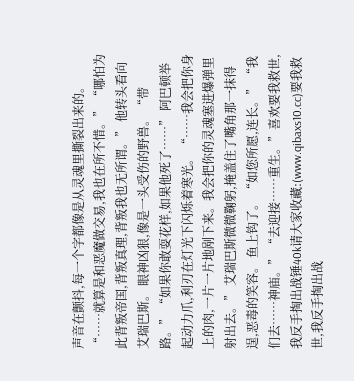声音在颤抖,每一个字都像是从灵魂里撕裂出来的。 “……就算是和恶魔做交易,我也在所不惜。” “哪怕为此背叛帝国,背叛真理,背叛我也无所谓。” 他转头看向艾瑞巴斯。 眼神凶狠,像是一头受伤的野兽。 “带路。” “如果你敢耍花样,如果他死了……” 阿巴顿举起动力爪,利刃在灯光下闪烁着寒光。 “……我会把你身上的肉,一片一片地剐下来。我会把你的灵魂塞进爆弹里射出去。” 艾瑞巴斯微微鞠躬,掩盖住了嘴角那一抹得逞,恶毒的笑容。 鱼上钩了。 “如您所愿,连长。” “我们去……神庙。” “去迎接……重生。”喜欢要我救世,我反手掏出战锤40k请大家收藏:(www.qibaxs10.cc)要我救世,我反手掏出战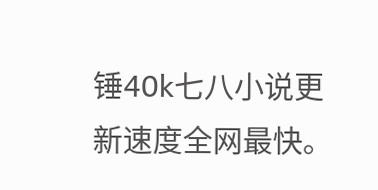锤40k七八小说更新速度全网最快。